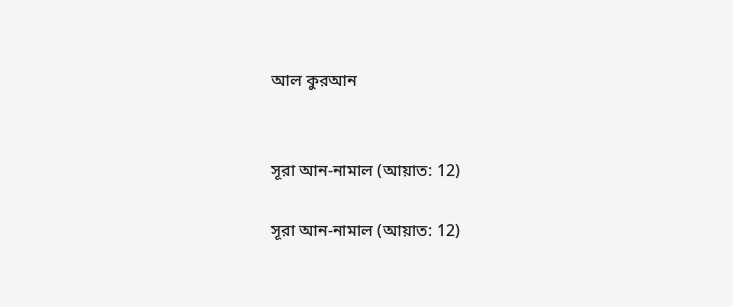আল কুরআন


সূরা আন-নামাল (আয়াত: 12)

সূরা আন-নামাল (আয়াত: 12)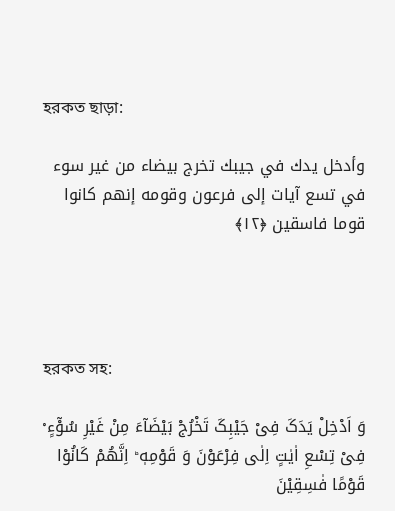হরকত ছাড়া:

وأدخل يدك في جيبك تخرج بيضاء من غير سوء في تسع آيات إلى فرعون وقومه إنهم كانوا قوما فاسقين ﴿١٢﴾




হরকত সহ:

وَ اَدْخِلْ یَدَکَ فِیْ جَیْبِکَ تَخْرُجْ بَیْضَآءَ مِنْ غَیْرِ سُوْٓءٍ ۟ فِیْ تِسْعِ اٰیٰتٍ اِلٰی فِرْعَوْنَ وَ قَوْمِهٖ ؕ اِنَّهُمْ کَانُوْا قَوْمًا فٰسِقِیْنَ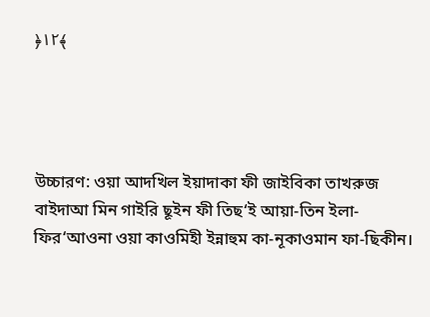﴿۱۲﴾




উচ্চারণ: ওয়া আদখিল ইয়াদাকা ফী জাইবিকা তাখরুজ বাইদাআ মিন গাইরি ছূইন ফী তিছ‘ই আয়া-তিন ইলা-ফির‘আওনা ওয়া কাওমিহী ইন্নাহুম কা-নূকাওমান ফা-ছিকীন।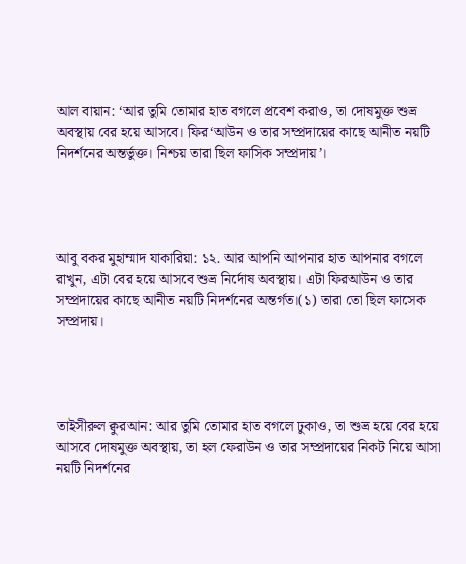আল বায়ান: ‘আর তুমি তোমার হাত বগলে প্রবেশ করাও, তা দোষমুক্ত শুভ্র অবস্থায় বের হয়ে আসবে। ফির‘আউন ও তার সম্প্রদায়ের কাছে আনীত নয়টি নিদর্শনের অন্তর্ভুক্ত। নিশ্চয় তারা ছিল ফাসিক সম্প্রদায়’।




আবু বকর মুহাম্মাদ যাকারিয়া: ১২. আর আপনি আপনার হাত আপনার বগলে রাখুন, এটা বের হয়ে আসবে শুভ্র নির্দোষ অবস্থায়। এটা ফিরআউন ও তার সম্প্রদায়ের কাছে আনীত নয়টি নিদর্শনের অন্তৰ্গত।(১) তারা তো ছিল ফাসেক সম্প্রদায়।




তাইসীরুল ক্বুরআন: আর তুমি তোমার হাত বগলে ঢুকাও, তা শুভ্র হয়ে বের হয়ে আসবে দোষমুক্ত অবস্থায়, তা হল ফেরাউন ও তার সম্প্রদায়ের নিকট নিয়ে আসা নয়টি নিদর্শনের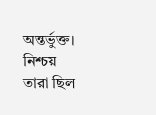অন্তর্ভুক্ত। নিশ্চয় তারা ছিল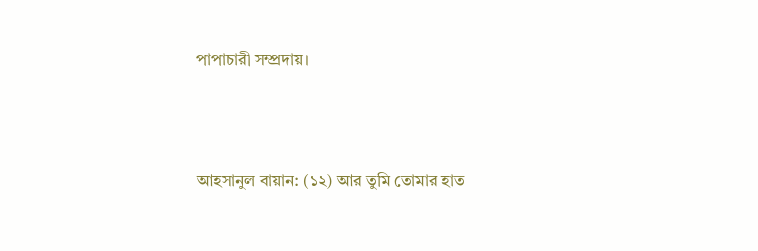পাপাচারী সম্প্রদায়।




আহসানুল বায়ান: (১২) আর তুমি তোমার হাত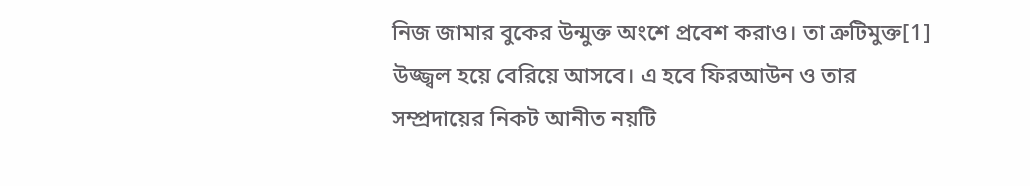নিজ জামার বুকের উন্মুক্ত অংশে প্রবেশ করাও। তা ত্রুটিমুক্ত[1] উজ্জ্বল হয়ে বেরিয়ে আসবে। এ হবে ফিরআউন ও তার সম্প্রদায়ের নিকট আনীত নয়টি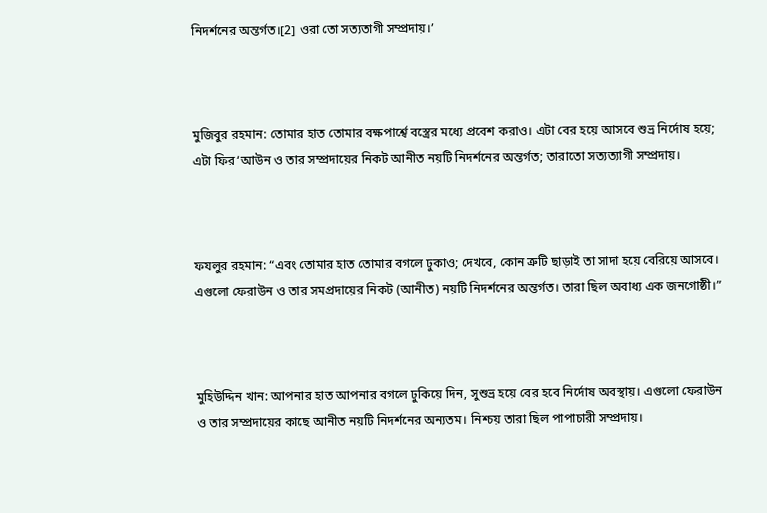নিদর্শনের অন্তর্গত।[2] ওরা তো সত্যতাগী সম্প্রদায়।’



মুজিবুর রহমান: তোমার হাত তোমার বক্ষপার্শ্বে বস্ত্রের মধ্যে প্রবেশ করাও। এটা বের হয়ে আসবে শুভ্র নির্দোষ হয়ে; এটা ফির‘আউন ও তার সম্প্রদায়ের নিকট আনীত নয়টি নিদর্শনের অন্তর্গত; তারাতো সত্যত্যাগী সম্প্রদায়।



ফযলুর রহমান: “এবং তোমার হাত তোমার বগলে ঢুকাও; দেখবে, কোন ত্রুটি ছাড়াই তা সাদা হয়ে বেরিয়ে আসবে। এগুলো ফেরাউন ও তার সমপ্রদায়ের নিকট (আনীত) নয়টি নিদর্শনের অন্তর্গত। তারা ছিল অবাধ্য এক জনগোষ্ঠী।”



মুহিউদ্দিন খান: আপনার হাত আপনার বগলে ঢুকিয়ে দিন, সুশুভ্র হয়ে বের হবে নির্দোষ অবস্থায়। এগুলো ফেরাউন ও তার সম্প্রদায়ের কাছে আনীত নয়টি নিদর্শনের অন্যতম। নিশ্চয় তারা ছিল পাপাচারী সম্প্রদায়।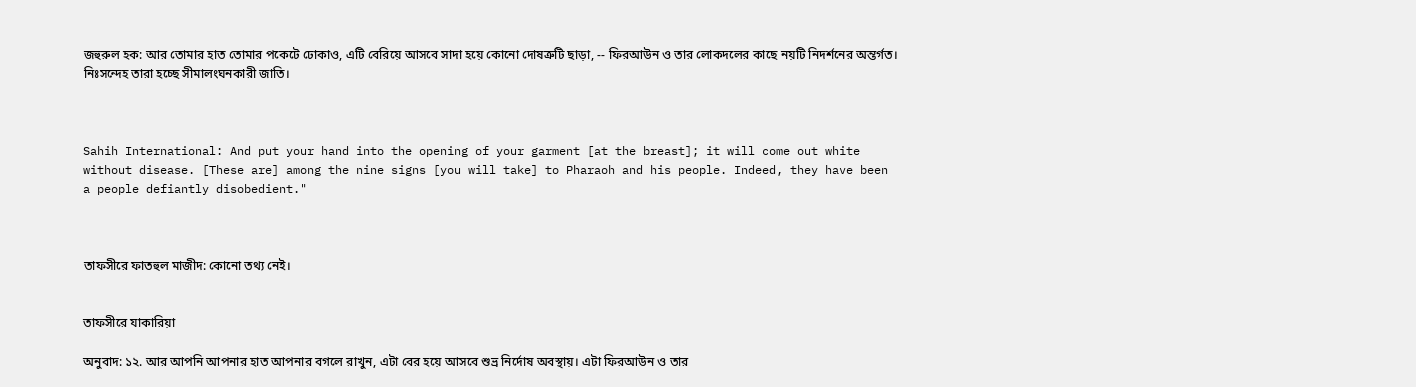জহুরুল হক: আর তোমার হাত তোমার পকেটে ঢোকাও, এটি বেরিয়ে আসবে সাদা হয়ে কোনো দোষত্রুটি ছাড়া, -- ফিরআউন ও তার লোকদলের কাছে নয়টি নিদর্শনের অন্তর্গত। নিঃসন্দেহ তারা হচ্ছে সীমালংঘনকারী জাতি।



Sahih International: And put your hand into the opening of your garment [at the breast]; it will come out white without disease. [These are] among the nine signs [you will take] to Pharaoh and his people. Indeed, they have been a people defiantly disobedient."



তাফসীরে ফাতহুল মাজীদ: কোনো তথ্য নেই।


তাফসীরে যাকারিয়া

অনুবাদ: ১২. আর আপনি আপনার হাত আপনার বগলে রাখুন, এটা বের হয়ে আসবে শুভ্র নির্দোষ অবস্থায়। এটা ফিরআউন ও তার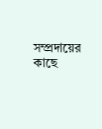সম্প্রদায়ের কাছে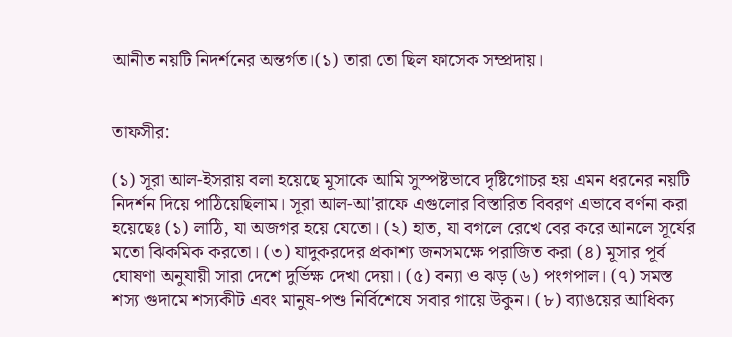আনীত নয়টি নিদর্শনের অন্তৰ্গত।(১) তারা তো ছিল ফাসেক সম্প্রদায়।


তাফসীর:

(১) সূরা আল-ইসরায় বলা হয়েছে মূসাকে আমি সুস্পষ্টভাবে দৃষ্টিগোচর হয় এমন ধরনের নয়টি নিদর্শন দিয়ে পাঠিয়েছিলাম। সূরা আল-আ'রাফে এগুলোর বিস্তারিত বিবরণ এভাবে বর্ণনা করা হয়েছেঃ (১) লাঠি, যা অজগর হয়ে যেতো। (২) হাত, যা বগলে রেখে বের করে আনলে সূর্যের মতো ঝিকমিক করতো। (৩) যাদুকরদের প্রকাশ্য জনসমক্ষে পরাজিত করা (৪) মূসার পূর্ব ঘোষণা অনুযায়ী সারা দেশে দুর্ভিক্ষ দেখা দেয়া। (৫) বন্যা ও ঝড় (৬) পংগপাল। (৭) সমস্ত শস্য গুদামে শস্যকীট এবং মানুষ-পশু নির্বিশেষে সবার গায়ে উকুন। (৮) ব্যাঙয়ের আধিক্য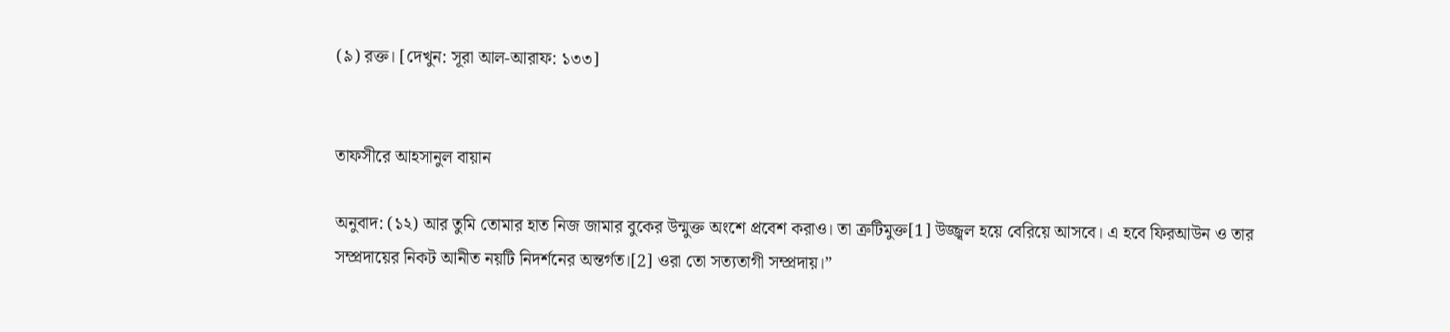(৯) রক্ত। [দেখুন: সূরা আল-আরাফ: ১৩৩]


তাফসীরে আহসানুল বায়ান

অনুবাদ: (১২) আর তুমি তোমার হাত নিজ জামার বুকের উন্মুক্ত অংশে প্রবেশ করাও। তা ত্রুটিমুক্ত[1] উজ্জ্বল হয়ে বেরিয়ে আসবে। এ হবে ফিরআউন ও তার সম্প্রদায়ের নিকট আনীত নয়টি নিদর্শনের অন্তর্গত।[2] ওরা তো সত্যতাগী সম্প্রদায়।”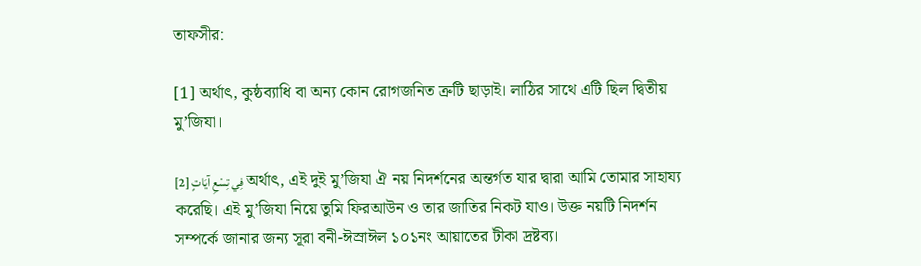তাফসীর:

[1] অর্থাৎ, কুষ্ঠব্যাধি বা অন্য কোন রোগজনিত ত্রুটি ছাড়াই। লাঠির সাথে এটি ছিল দ্বিতীয় মু’জিযা।

[2] فِي تِسْعِ آيَاتٍ অর্থাৎ, এই দুই মু’জিযা ঐ নয় নিদর্শনের অন্তর্গত যার দ্বারা আমি তোমার সাহায্য করেছি। এই মু’জিযা নিয়ে তুমি ফিরআউন ও তার জাতির নিকট যাও। উক্ত নয়টি নিদর্শন সম্পর্কে জানার জন্য সূরা বনী-ঈস্রাঈল ১০১নং আয়াতের টীকা দ্রষ্টব্য।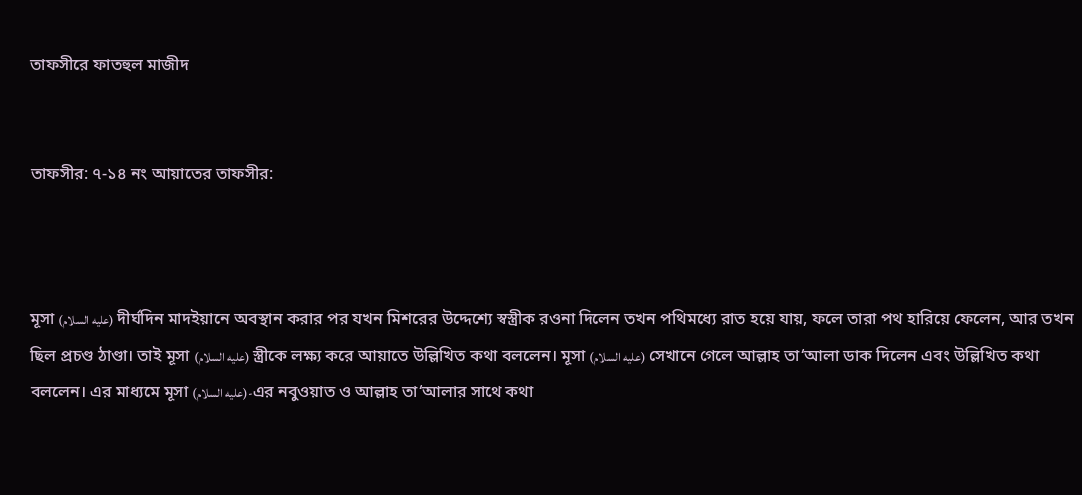তাফসীরে ফাতহুল মাজীদ


তাফসীর: ৭-১৪ নং আয়াতের তাফসীর:



মূসা (عليه السلام) দীর্ঘদিন মাদইয়ানে অবস্থান করার পর যখন মিশরের উদ্দেশ্যে স্বস্ত্রীক রওনা দিলেন তখন পথিমধ্যে রাত হয়ে যায়, ফলে তারা পথ হারিয়ে ফেলেন, আর তখন ছিল প্রচণ্ড ঠাণ্ডা। তাই মূসা (عليه السلام) স্ত্রীকে লক্ষ্য করে আয়াতে উল্লিখিত কথা বললেন। মূসা (عليه السلام) সেখানে গেলে আল্লাহ তা‘আলা ডাক দিলেন এবং উল্লিখিত কথা বললেন। এর মাধ্যমে মূসা (عليه السلام)-এর নবুওয়াত ও আল্লাহ তা‘আলার সাথে কথা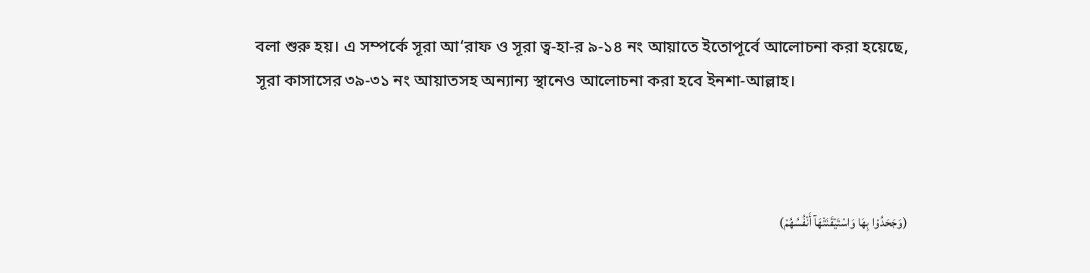বলা শুরু হয়। এ সম্পর্কে সূরা আ‘রাফ ও সূরা ত্ব-হা-র ৯-১৪ নং আয়াতে ইতোপূর্বে আলোচনা করা হয়েছে, সূরা কাসাসের ৩৯-৩১ নং আয়াতসহ অন্যান্য স্থানেও আলোচনা করা হবে ইনশা-আল্লাহ।



(وَجَحَدُوْا بِهَا وَاسْتَيْقَنَتْهَآ أَنْفُسُهُمْ)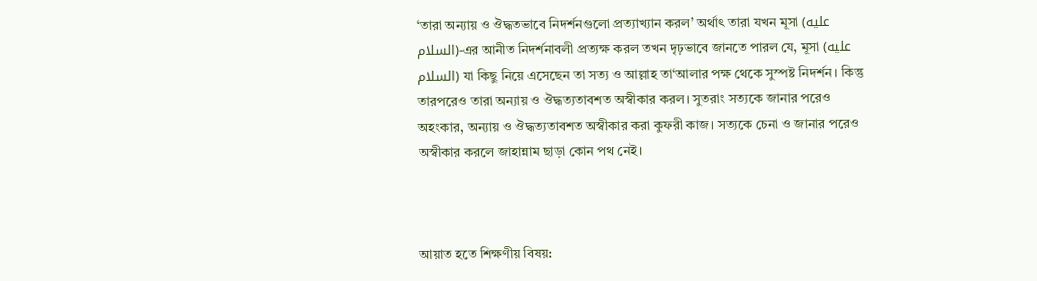‘তারা অন্যায় ও ঔদ্ধতভাবে নিদর্শনগুলো প্রত্যাখ্যান করল’ অর্থাৎ তারা যখন মূসা (عليه السلام)-এর আনীত নিদর্শনাবলী প্রত্যক্ষ করল তখন দৃঢ়ভাবে জানতে পারল যে, মূসা (عليه السلام) যা কিছু নিয়ে এসেছেন তা সত্য ও আল্লাহ তা‘আলার পক্ষ থেকে সুস্পষ্ট নিদর্শন। কিন্তু তারপরেও তারা অন্যায় ও ঔদ্ধত্যতাবশত অস্বীকার করল। সুতরাং সত্যকে জানার পরেও অহংকার, অন্যায় ও ঔদ্ধত্যতাবশত অস্বীকার করা কুফরী কাজ। সত্যকে চেনা ও জানার পরেও অস্বীকার করলে জাহান্নাম ছাড়া কোন পথ নেই।



আয়াত হতে শিক্ষণীয় বিষয়: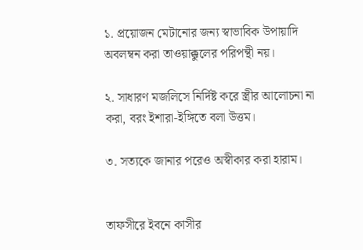১. প্রয়োজন মেটানোর জন্য স্বাভাবিক উপায়াদি অবলম্বন করা তাওয়াক্কুলের পরিপন্থী নয়।

২. সাধারণ মজলিসে নির্দিষ্ট করে স্ত্রীর আলোচনা না করা, বরং ইশারা-ইঙ্গিতে বলা উত্তম।

৩. সত্যকে জানার পরেও অস্বীকার করা হারাম।


তাফসীরে ইবনে কাসীর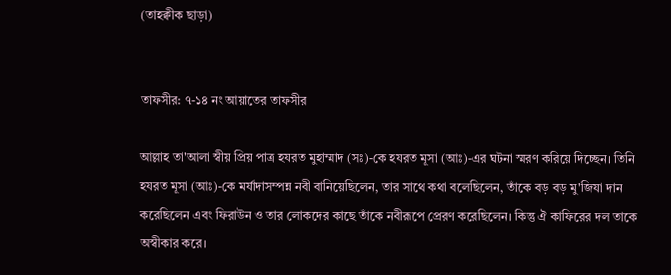(তাহক্বীক ছাড়া)


তাফসীর: ৭-১৪ নং আয়াতের তাফসীর

আল্লাহ তা'আলা স্বীয় প্রিয় পাত্র হযরত মুহাম্মাদ (সঃ)-কে হযরত মূসা (আঃ)-এর ঘটনা স্মরণ করিয়ে দিচ্ছেন। তিনি হযরত মূসা (আঃ)-কে মর্যাদাসম্পন্ন নবী বানিয়েছিলেন, তার সাথে কথা বলেছিলেন, তাঁকে বড় বড় মু'জিযা দান করেছিলেন এবং ফিরাউন ও তার লোকদের কাছে তাঁকে নবীরূপে প্রেরণ করেছিলেন। কিন্তু ঐ কাফিরের দল তাকে অস্বীকার করে।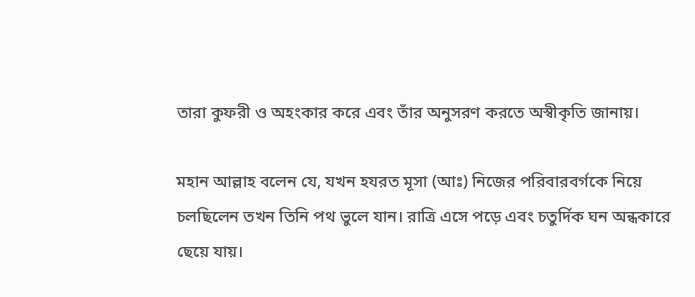তারা কুফরী ও অহংকার করে এবং তাঁর অনুসরণ করতে অস্বীকৃতি জানায়।

মহান আল্লাহ বলেন যে, যখন হযরত মূসা (আঃ) নিজের পরিবারবর্গকে নিয়ে চলছিলেন তখন তিনি পথ ভুলে যান। রাত্রি এসে পড়ে এবং চতুর্দিক ঘন অন্ধকারে ছেয়ে যায়।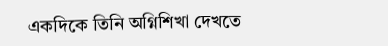একদিকে তিনি অগ্নিশিখা দেখতে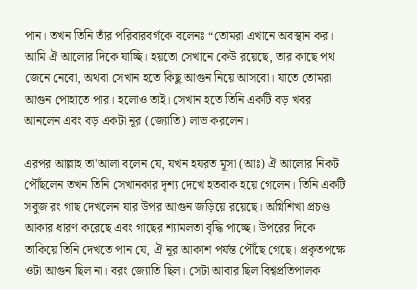পান। তখন তিনি তাঁর পরিবারবর্গকে বলেনঃ “তোমরা এখানে অবস্থান কর। আমি ঐ আলোর দিকে যাচ্ছি। হয়তো সেখানে কেউ রয়েছে, তার কাছে পথ জেনে নেবো, অথবা সেখান হতে কিছু আগুন নিয়ে আসবো। যাতে তোমরা আগুন পোহাতে পার। হলোও তাই। সেখান হতে তিনি একটি বড় খবর আনলেন এবং বড় একটা নূর (জ্যোতি) লাভ করলেন।

এরপর আল্লাহ তা'আলা বলেন যে, যখন হযরত মূসা (আঃ) ঐ আলোর নিকট পৌঁছলেন তখন তিনি সেখানকার দৃশ্য দেখে হতবাক হয়ে গেলেন। তিনি একটি সবুজ রং গাছ দেখলেন যার উপর আগুন জড়িয়ে রয়েছে। অগ্নিশিখা প্রচণ্ড আকার ধারণ করেছে এবং গাছের শ্যামলতা বৃদ্ধি পাচ্ছে। উপরের দিকে তাকিয়ে তিনি দেখতে পান যে, ঐ নূর আকাশ পর্যন্ত পৌঁছে গেছে। প্রকৃতপক্ষে ওটা আগুন ছিল না। বরং জ্যোতি ছিল। সেটা আবার ছিল বিশ্বপ্রতিপালক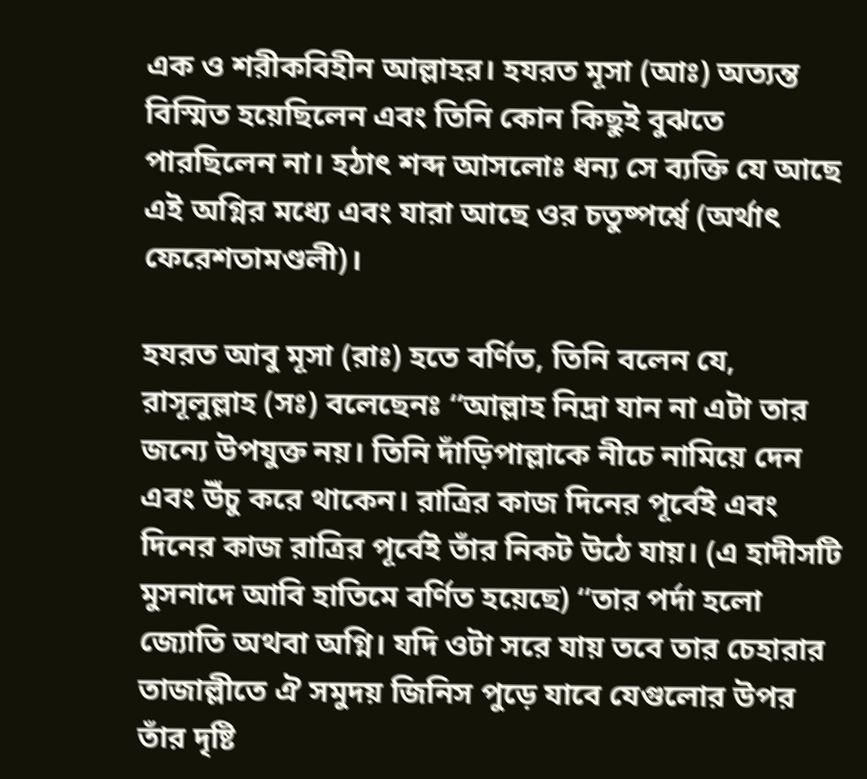এক ও শরীকবিহীন আল্লাহর। হযরত মূসা (আঃ) অত্যন্ত বিস্মিত হয়েছিলেন এবং তিনি কোন কিছুই বুঝতে পারছিলেন না। হঠাৎ শব্দ আসলোঃ ধন্য সে ব্যক্তি যে আছে এই অগ্নির মধ্যে এবং যারা আছে ওর চতুষ্পর্শ্বে (অর্থাৎ ফেরেশতামণ্ডলী)।

হযরত আবু মূসা (রাঃ) হতে বর্ণিত, তিনি বলেন যে, রাসূলুল্লাহ (সঃ) বলেছেনঃ “আল্লাহ নিদ্রা যান না এটা তার জন্যে উপযুক্ত নয়। তিনি দাঁড়িপাল্লাকে নীচে নামিয়ে দেন এবং উঁচু করে থাকেন। রাত্রির কাজ দিনের পূর্বেই এবং দিনের কাজ রাত্রির পূর্বেই তাঁর নিকট উঠে যায়। (এ হাদীসটি মুসনাদে আবি হাতিমে বর্ণিত হয়েছে) “তার পর্দা হলো জ্যোতি অথবা অগ্নি। যদি ওটা সরে যায় তবে তার চেহারার তাজাল্লীতে ঐ সমুদয় জিনিস পুড়ে যাবে যেগুলোর উপর তাঁর দৃষ্টি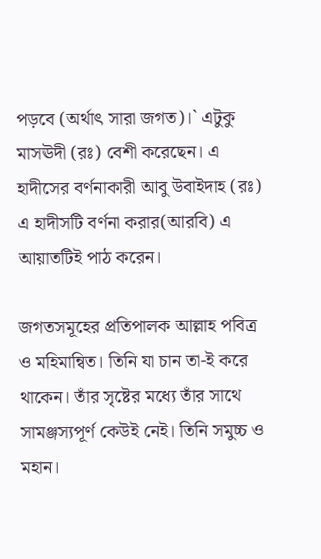পড়বে (অর্থাৎ সারা জগত)।` এটুকু মাসঊদী (রঃ) বেশী করেছেন। এ হাদীসের বর্ণনাকারী আবু উবাইদাহ (রঃ) এ হাদীসটি বর্ণনা করার(আরবি) এ আয়াতটিই পাঠ করেন।

জগতসমূহের প্রতিপালক আল্লাহ পবিত্র ও মহিমান্বিত। তিনি যা চান তা-ই করে থাকেন। তাঁর সৃষ্টের মধ্যে তাঁর সাথে সামঞ্জস্যপূর্ণ কেউই নেই। তিনি সমুচ্চ ও মহান।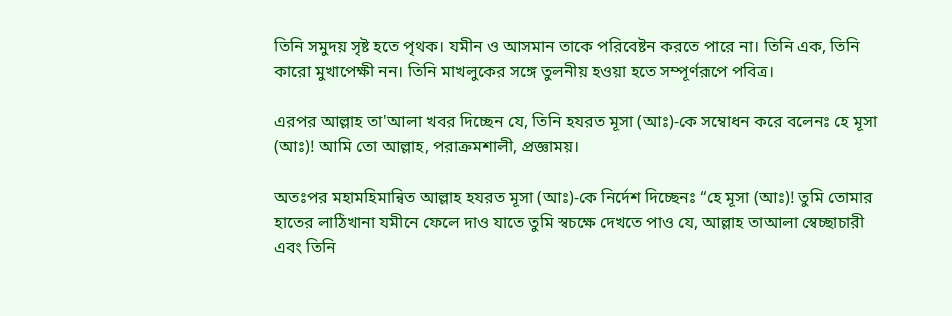তিনি সমুদয় সৃষ্ট হতে পৃথক। যমীন ও আসমান তাকে পরিবেষ্টন করতে পারে না। তিনি এক, তিনি কারো মুখাপেক্ষী নন। তিনি মাখলুকের সঙ্গে তুলনীয় হওয়া হতে সম্পূর্ণরূপে পবিত্র।

এরপর আল্লাহ তা'আলা খবর দিচ্ছেন যে, তিনি হযরত মূসা (আঃ)-কে সম্বোধন করে বলেনঃ হে মূসা (আঃ)! আমি তো আল্লাহ, পরাক্রমশালী, প্রজ্ঞাময়।

অতঃপর মহামহিমান্বিত আল্লাহ হযরত মূসা (আঃ)-কে নির্দেশ দিচ্ছেনঃ “হে মূসা (আঃ)! তুমি তোমার হাতের লাঠিখানা যমীনে ফেলে দাও যাতে তুমি স্বচক্ষে দেখতে পাও যে, আল্লাহ তাআলা স্বেচ্ছাচারী এবং তিনি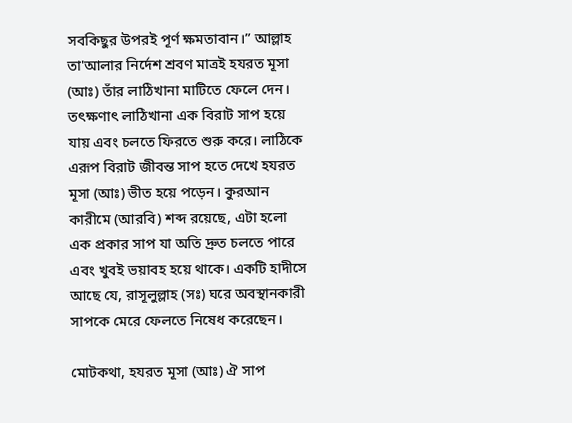সবকিছুর উপরই পূর্ণ ক্ষমতাবান।” আল্লাহ তা'আলার নির্দেশ শ্রবণ মাত্রই হযরত মূসা (আঃ) তাঁর লাঠিখানা মাটিতে ফেলে দেন। তৎক্ষণাৎ লাঠিখানা এক বিরাট সাপ হয়ে যায় এবং চলতে ফিরতে শুরু করে। লাঠিকে এরূপ বিরাট জীবন্ত সাপ হতে দেখে হযরত মূসা (আঃ) ভীত হয়ে পড়েন। কুরআন কারীমে (আরবি) শব্দ রয়েছে, এটা হলো এক প্রকার সাপ যা অতি দ্রুত চলতে পারে এবং খুবই ভয়াবহ হয়ে থাকে। একটি হাদীসে আছে যে, রাসূলুল্লাহ (সঃ) ঘরে অবস্থানকারী সাপকে মেরে ফেলতে নিষেধ করেছেন।

মোটকথা, হযরত মূসা (আঃ) ঐ সাপ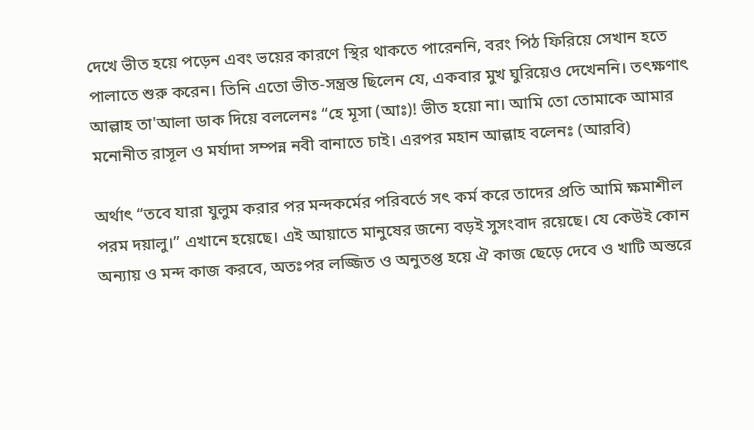দেখে ভীত হয়ে পড়েন এবং ভয়ের কারণে স্থির থাকতে পারেননি, বরং পিঠ ফিরিয়ে সেখান হতে পালাতে শুরু করেন। তিনি এতো ভীত-সন্ত্রস্ত ছিলেন যে, একবার মুখ ঘুরিয়েও দেখেননি। তৎক্ষণাৎ আল্লাহ তা'আলা ডাক দিয়ে বললেনঃ “হে মূসা (আঃ)! ভীত হয়ো না। আমি তো তোমাকে আমার মনোনীত রাসূল ও মর্যাদা সম্পন্ন নবী বানাতে চাই। এরপর মহান আল্লাহ বলেনঃ (আরবি)

অর্থাৎ “তবে যারা যুলুম করার পর মন্দকর্মের পরিবর্তে সৎ কর্ম করে তাদের প্রতি আমি ক্ষমাশীল পরম দয়ালু।” এখানে হয়েছে। এই আয়াতে মানুষের জন্যে বড়ই সুসংবাদ রয়েছে। যে কেউই কোন অন্যায় ও মন্দ কাজ করবে, অতঃপর লজ্জিত ও অনুতপ্ত হয়ে ঐ কাজ ছেড়ে দেবে ও খাটি অন্তরে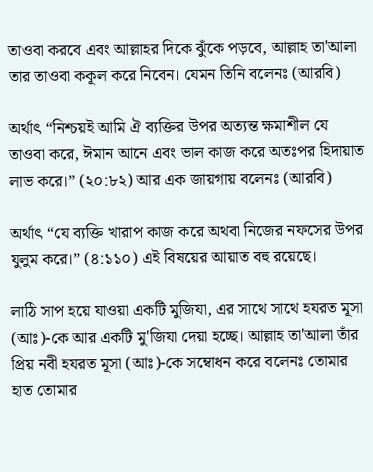তাওবা করবে এবং আল্লাহর দিকে ঝুঁকে পড়বে, আল্লাহ তা'আলা তার তাওবা ককূল করে নিবেন। যেমন তিনি বলেনঃ (আরবি)

অর্থাৎ “নিশ্চয়ই আমি ঐ ব্যক্তির উপর অত্যন্ত ক্ষমাশীল যে তাওবা করে, ঈমান আনে এবং ভাল কাজ করে অতঃপর হিদায়াত লাভ করে।” (২০:৮২) আর এক জায়গায় বলেনঃ (আরবি)

অর্থাৎ “যে ব্যক্তি খারাপ কাজ করে অথবা নিজের নফসের উপর যুলুম করে।” (৪:১১০) এই বিষয়ের আয়াত বহু রয়েছে।

লাঠি সাপ হয়ে যাওয়া একটি মুজিযা, এর সাথে সাথে হযরত মূসা (আঃ)-কে আর একটি মু'জিযা দেয়া হচ্ছে। আল্লাহ তা'আলা তাঁর প্রিয় নবী হযরত মূসা (আঃ)-কে সম্বোধন করে বলেনঃ তোমার হাত তোমার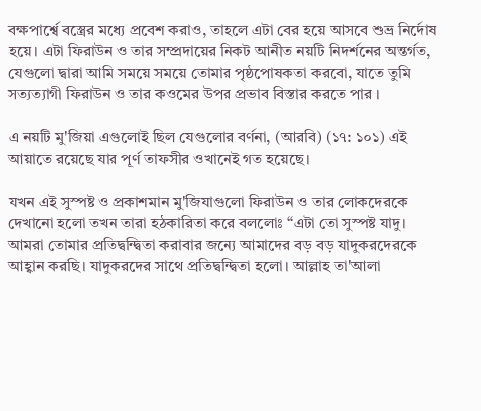বক্ষপার্শ্বে বস্ত্রের মধ্যে প্রবেশ করাও, তাহলে এটা বের হয়ে আসবে শুভ্র নির্দোষ হয়ে। এটা ফিরাউন ও তার সম্প্রদায়ের নিকট আনীত নয়টি নিদর্শনের অন্তর্গত, যেগুলো দ্বারা আমি সময়ে সময়ে তোমার পৃষ্ঠপোষকতা করবো, যাতে তুমি সত্যত্যাগী ফিরাউন ও তার কওমের উপর প্রভাব বিস্তার করতে পার ।

এ নয়টি মু'জিয়া এগুলোই ছিল যেগুলোর বর্ণনা, (আরবি) (১৭: ১০১) এই আয়াতে রয়েছে যার পূর্ণ তাফসীর ওখানেই গত হয়েছে।

যখন এই সুস্পষ্ট ও প্রকাশমান মু'জিযাগুলো ফিরাউন ও তার লোকদেরকে দেখানো হলো তখন তারা হঠকারিতা করে বললোঃ “এটা তো সুস্পষ্ট যাদু। আমরা তোমার প্রতিদ্বন্দ্বিতা করাবার জন্যে আমাদের বড় বড় যাদুকরদেরকে আহ্বান করছি। যাদুকরদের সাথে প্রতিদ্বন্দ্বিতা হলো। আল্লাহ তা'আলা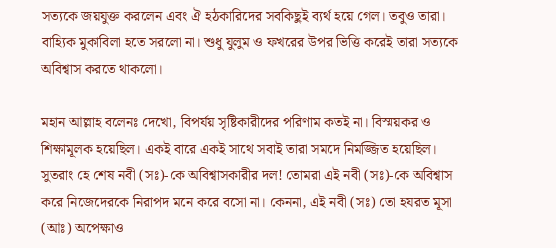সত্যকে জয়যুক্ত করলেন এবং ঐ হঠকারিদের সবকিছুই ব্যর্থ হয়ে গেল। তবুও তারা। বাহ্যিক মুকাবিলা হতে সরলো না। শুধু যুলুম ও ফখরের উপর ভিত্তি করেই তারা সত্যকে অবিশ্বাস করতে থাকলো।

মহান আল্লাহ বলেনঃ দেখো, বিপর্যয় সৃষ্টিকারীদের পরিণাম কতই না। বিস্ময়কর ও শিক্ষামূলক হয়েছিল। একই বারে একই সাথে সবাই তারা সমদে নিমজ্জিত হয়েছিল। সুতরাং হে শেষ নবী (সঃ)-কে অবিশ্বাসকারীর দল! তোমরা এই নবী (সঃ)-কে অবিশ্বাস করে নিজেদেরকে নিরাপদ মনে করে বসো না। কেননা, এই নবী (সঃ) তো হযরত মূসা (আঃ) অপেক্ষাও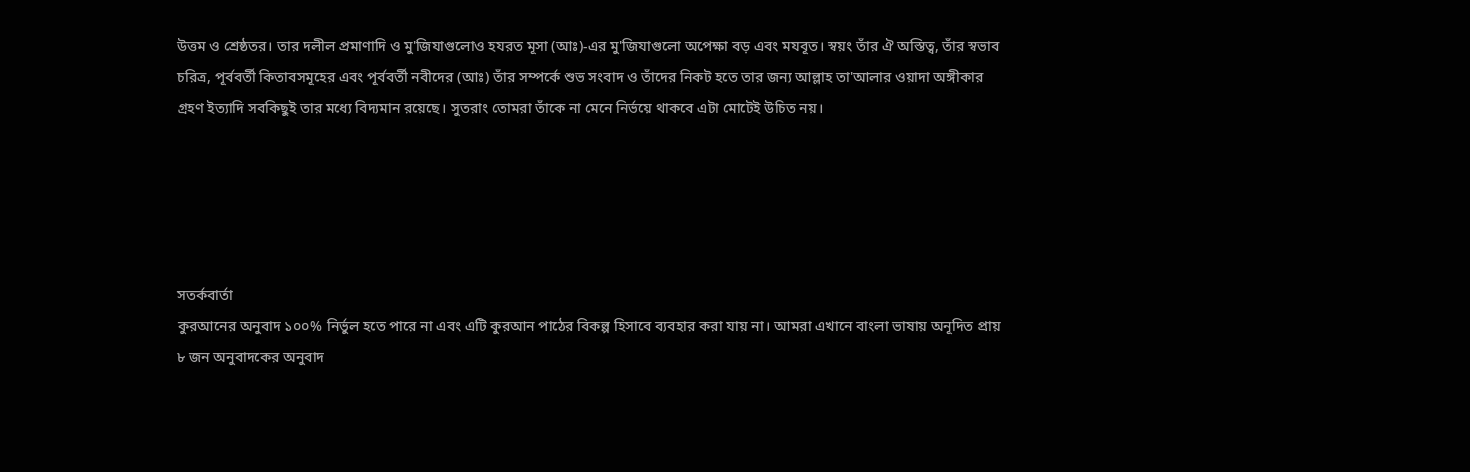উত্তম ও শ্রেষ্ঠতর। তার দলীল প্রমাণাদি ও মু'জিযাগুলোও হযরত মূসা (আঃ)-এর মু'জিযাগুলো অপেক্ষা বড় এবং মযবূত। স্বয়ং তাঁর ঐ অস্তিত্ব, তাঁর স্বভাব চরিত্র, পূর্ববর্তী কিতাবসমূহের এবং পূর্ববর্তী নবীদের (আঃ) তাঁর সম্পর্কে শুভ সংবাদ ও তাঁদের নিকট হতে তার জন্য আল্লাহ তা'আলার ওয়াদা অঙ্গীকার গ্রহণ ইত্যাদি সবকিছুই তার মধ্যে বিদ্যমান রয়েছে। সুতরাং তোমরা তাঁকে না মেনে নির্ভয়ে থাকবে এটা মোটেই উচিত নয়।





সতর্কবার্তা
কুরআনের অনুবাদ ১০০% নির্ভুল হতে পারে না এবং এটি কুরআন পাঠের বিকল্প হিসাবে ব্যবহার করা যায় না। আমরা এখানে বাংলা ভাষায় অনূদিত প্রায় ৮ জন অনুবাদকের অনুবাদ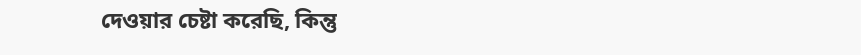দেওয়ার চেষ্টা করেছি, কিন্তু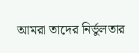আমরা তাদের নির্ভুলতার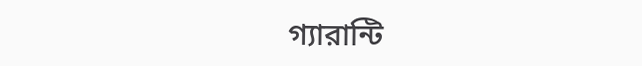গ্যারান্টি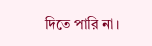দিতে পারি না।